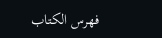فهرس الكتاب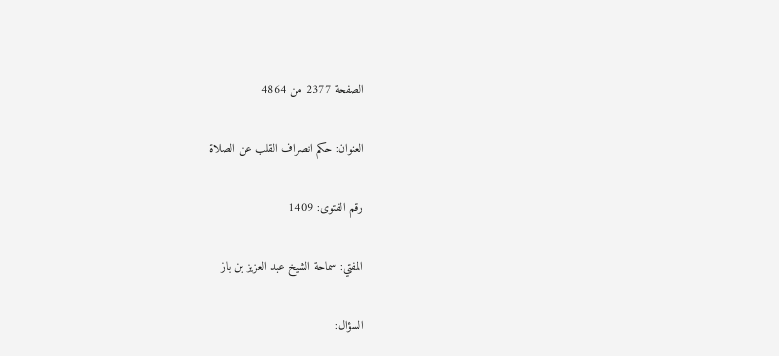الصفحة 2377 من 4864

العنوان: حكم انصراف القلب عن الصلاة

رقم الفتوى: 1409

المفتي: سماحة الشيخ عبد العزيز بن باز

السؤال: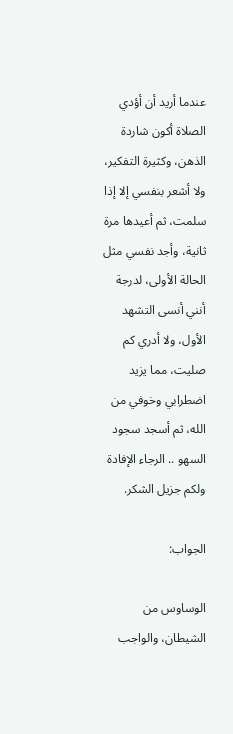عندما أريد أن أؤدي الصلاة أكون شاردة الذهن، وكثيرة التفكير، ولا أشعر بنفسي إلا إذا سلمت، ثم أعيدها مرة ثانية، وأجد نفسي مثل الحالة الأولى، لدرجة أنني أنسى التشهد الأول، ولا أدري كم صليت، مما يزيد اضطرابي وخوفي من الله، ثم أسجد سجود السهو .. الرجاء الإفادة ولكم جزيل الشكر.

الجواب:

الوساوس من الشيطان، والواجب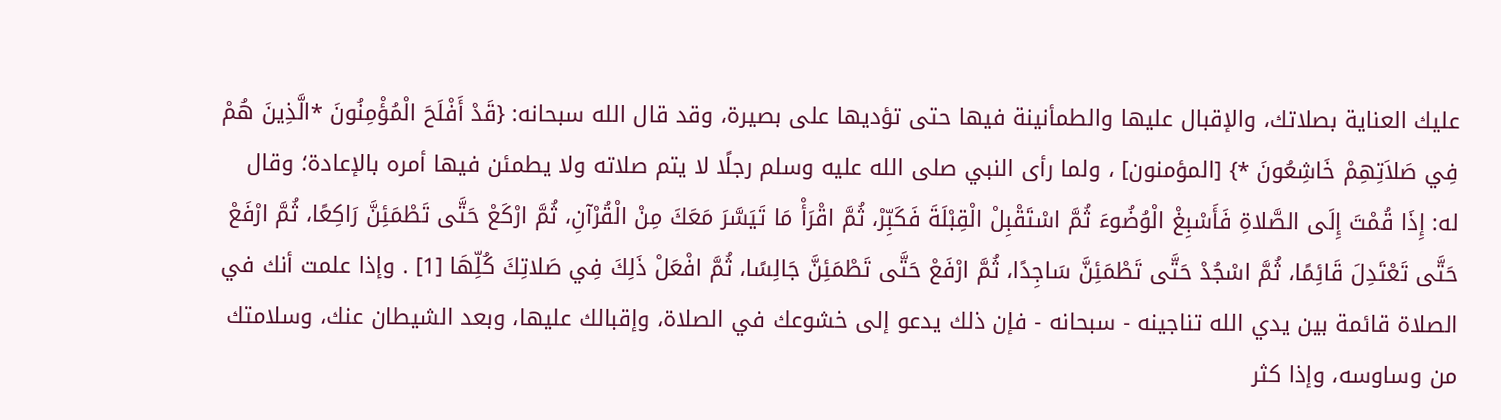عليك العناية بصلاتك، والإقبال عليها والطمأنينة فيها حتى تؤديها على بصيرة، وقد قال الله سبحانه: {قَدْ أَفْلَحَ الْمُؤْمِنُونَ *الَّذِينَ هُمْ فِي صَلاَتِهِمْ خَاشِعُونَ *} [المؤمنون] ، ولما رأى النبي صلى الله عليه وسلم رجلًا لا يتم صلاته ولا يطمئن فيها أمره بالإعادة؛ وقال له: إِذَا قُمْتَ إِلَى الصَّلاةِ فَأَسْبِغْ الْوُضُوءَ ثُمَّ اسْتَقْبِلْ الْقِبْلَةَ فَكَبِّرْ، ثُمَّ اقْرَأْ مَا تَيَسَّرَ مَعَكَ مِنْ الْقُرْآنِ، ثُمَّ ارْكَعْ حَتَّى تَطْمَئِنَّ رَاكِعًا، ثُمَّ ارْفَعْ حَتَّى تَعْتَدِلَ قَائِمًا، ثُمَّ اسْجُدْ حَتَّى تَطْمَئِنَّ سَاجِدًا، ثُمَّ ارْفَعْ حَتَّى تَطْمَئِنَّ جَالِسًا، ثُمَّ افْعَلْ ذَلِكَ فِي صَلاتِكَ كُلِّهَا [1] . وإذا علمت أنك في الصلاة قائمة بين يدي الله تناجينه - سبحانه - فإن ذلك يدعو إلى خشوعك في الصلاة، وإقبالك عليها، وبعد الشيطان عنك، وسلامتك من وساوسه، وإذا كثر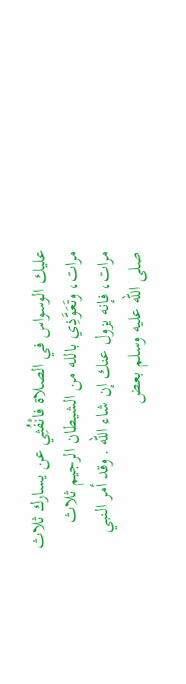عليك الوسواس في الصلاة فانْفُثِي عن يسارك ثلاث مرات، وتَعَوَّذِي بالله من الشيطان الرجيم ثلاث مرات، فإنه يزول عنك إن شاء الله . وقد أمر النبي صلى الله عليه وسلم بعض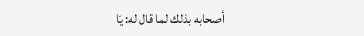أصحابه بذلك لما قال له: يَا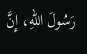رَسُولَ اللهِ، إِنَّ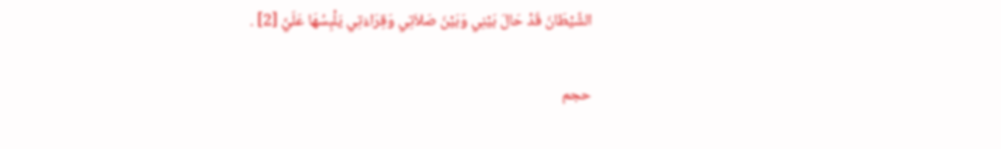الشَّيْطَانَ قَدْ حَالَ بَيْنِي وَبَيْنَ صَلاَتِي وَقِرَاءَتِي يَلْبِسُهَا عَلَيَّ [2] .

حجم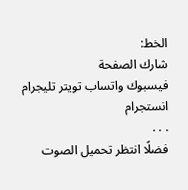الخط:
شارك الصفحة
فيسبوك واتساب تويتر تليجرام انستجرام
. . .
فضلًا انتظر تحميل الصوت